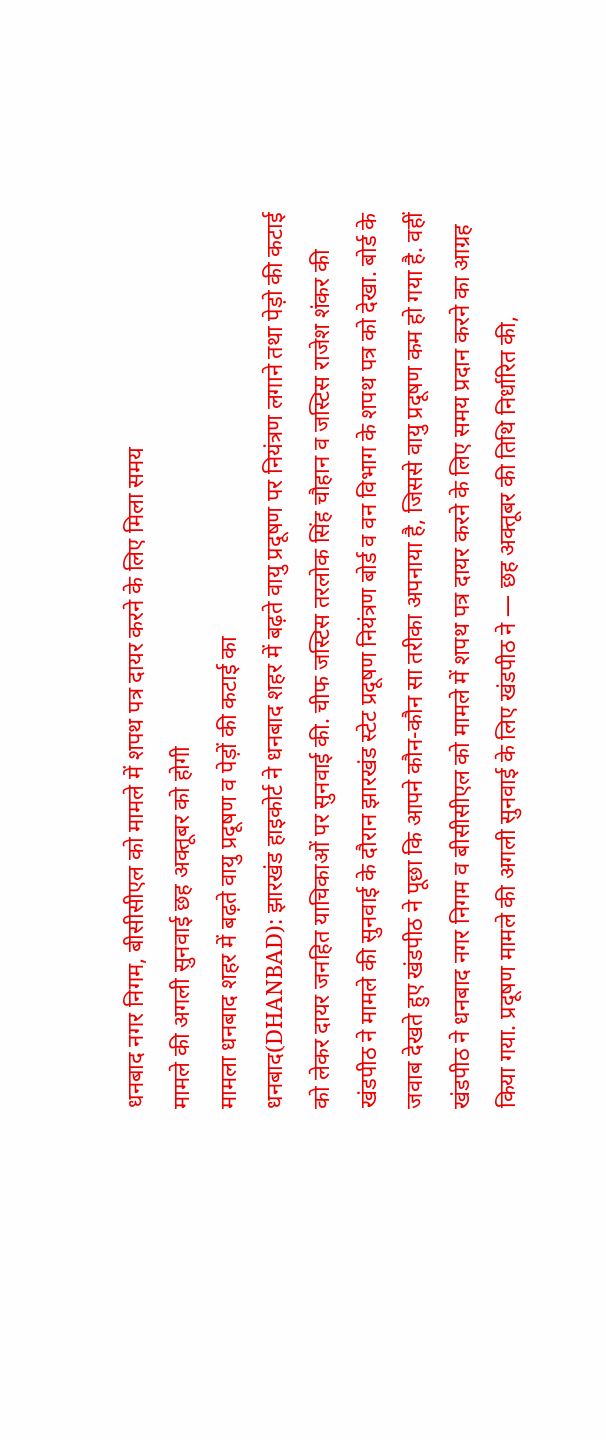धनबाद नगर निगम, बीसीसीएल को मामले में शपथ पत्र दायर करने के लिए मिला समय
मामले की अगली सुनवाई छह अक्तूबर को होगी
मामला धनबाद शहर में बढ़ते वायु प्रदूषण व पेड़ों की कटाई का
धनबाद(DHANBAD): झारखंड हाइकोर्ट ने धनबाद शहर में बढ़ते वायु प्रदूषण पर नियंत्रण लगाने तथा पेड़ो की कटाई को लेकर दायर जनहित याचिकाओं पर सुनवाई की. चीफ जस्टिस तरलोक सिंह चौहान व जस्टिस राजेश शंकर की खंडपीठ ने मामले की सुनवाई के दौरान झारखंड स्टेट प्रदूषण नियंत्रण बोर्ड व वन विभाग के शपथ पत्र को देखा. बोर्ड के जवाब देखते हुए खंडपीठ ने पूछा कि आपने कौन-कौन सा तरीका अपनाया है, जिससे वायु प्रदूषण कम हो गया है. वहीं खंडपीठ ने धनबाद नगर निगम व बीसीसीएल को मामले में शपथ पत्र दायर करने के लिए समय प्रदान करने का आग्रह किया गया. प्रदूषण मामले की अगली सुनवाई के लिए खंडपीठ ने — छह अक्तूबर की तिथि निर्धारित की,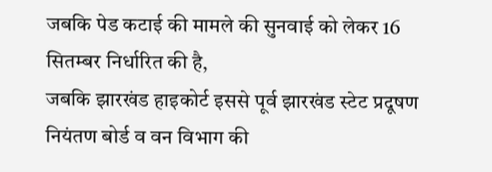जबकि पेड कटाई की मामले की सुनवाई को लेकर 16 सितम्बर निर्धारित की है,
जबकि झारखंड हाइकोर्ट इससे पूर्व झारखंड स्टेट प्रदूषण नियंतण बोर्ड व वन विभाग की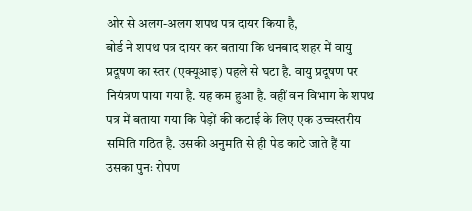ओर से अलग-अलग शपथ पत्र दायर किया है,
बोर्ड ने शपथ पत्र दायर कर बताया कि धनबाद शहर में वायु प्रदूषण का स्तर (एक्यूआइ) पहले से घटा है. वायु प्रदूषण पर नियंत्रण पाया गया है. यह कम हुआ है. वहीं वन विभाग के शपथ पत्र में बताया गया कि पेड़ों की कटाई के लिए एक उच्चस्तरीय समिति गठित है. उसकी अनुमति से ही पेड काटे जाते हैं या उसका पुनः रोपण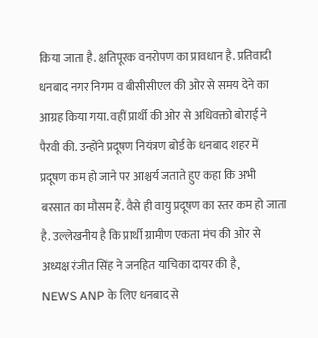किया जाता है. क्षतिपूरक वनरोपण का प्रावधान है. प्रतिवादी धनबाद नगर निगम व बीसीसीएल की ओर से समय देने का आग्रह किया गया. वहीं प्रार्थी की ओर से अधिवक्तो बोराई ने पैरवी की. उन्होंने प्रदूषण नियंत्रण बोर्ड के धनबाद शहर में प्रदूषण कम हो जाने पर आश्चर्य जताते हुए कहा कि अभी बरसात का मौसम हैं. वैसे ही वायु प्रदूषण का स्तर कम हो जाता है. उल्लेखनीय है कि प्रार्थी ग्रामीण एकता मंच की ओर से अध्यक्ष रंजीत सिंह ने जनहित याचिका दायर की है,
NEWS ANP के लिए धनबाद से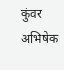कुंवर अभिषेक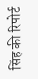सिंह की रिपोर्ट